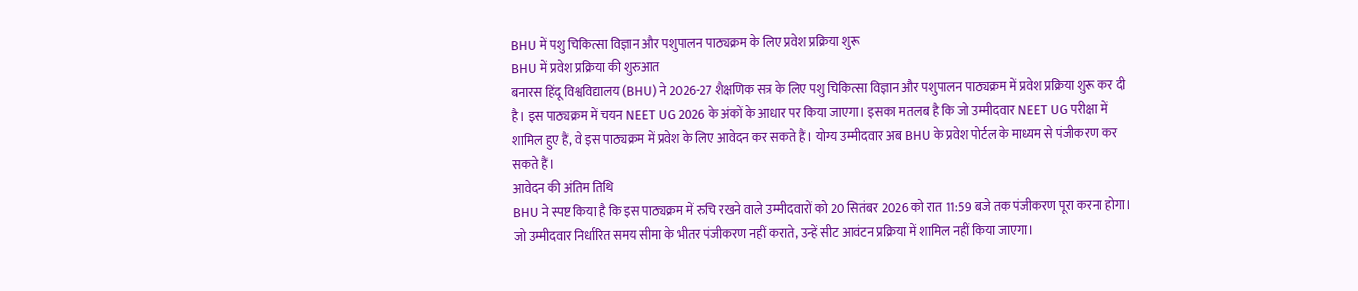BHU में पशु चिकित्सा विज्ञान और पशुपालन पाठ्यक्रम के लिए प्रवेश प्रक्रिया शुरू
BHU में प्रवेश प्रक्रिया की शुरुआत
बनारस हिंदू विश्वविद्यालय (BHU) ने 2026-27 शैक्षणिक सत्र के लिए पशु चिकित्सा विज्ञान और पशुपालन पाठ्यक्रम में प्रवेश प्रक्रिया शुरू कर दी है। इस पाठ्यक्रम में चयन NEET UG 2026 के अंकों के आधार पर किया जाएगा। इसका मतलब है कि जो उम्मीदवार NEET UG परीक्षा में शामिल हुए हैं, वे इस पाठ्यक्रम में प्रवेश के लिए आवेदन कर सकते हैं। योग्य उम्मीदवार अब BHU के प्रवेश पोर्टल के माध्यम से पंजीकरण कर सकते हैं।
आवेदन की अंतिम तिथि
BHU ने स्पष्ट किया है कि इस पाठ्यक्रम में रुचि रखने वाले उम्मीदवारों को 20 सितंबर 2026 को रात 11:59 बजे तक पंजीकरण पूरा करना होगा। जो उम्मीदवार निर्धारित समय सीमा के भीतर पंजीकरण नहीं कराते, उन्हें सीट आवंटन प्रक्रिया में शामिल नहीं किया जाएगा।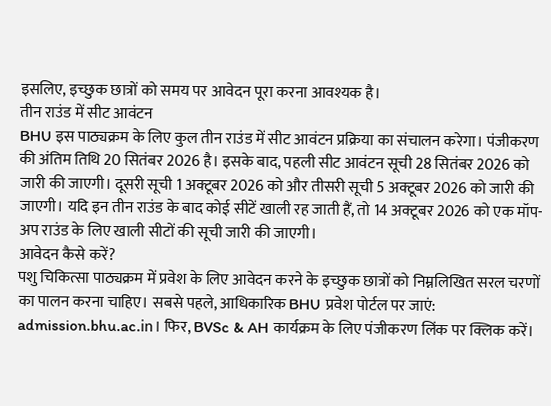इसलिए, इच्छुक छात्रों को समय पर आवेदन पूरा करना आवश्यक है।
तीन राउंड में सीट आवंटन
BHU इस पाठ्यक्रम के लिए कुल तीन राउंड में सीट आवंटन प्रक्रिया का संचालन करेगा। पंजीकरण की अंतिम तिथि 20 सितंबर 2026 है। इसके बाद, पहली सीट आवंटन सूची 28 सितंबर 2026 को जारी की जाएगी। दूसरी सूची 1 अक्टूबर 2026 को और तीसरी सूची 5 अक्टूबर 2026 को जारी की जाएगी। यदि इन तीन राउंड के बाद कोई सीटें खाली रह जाती हैं, तो 14 अक्टूबर 2026 को एक मॉप-अप राउंड के लिए खाली सीटों की सूची जारी की जाएगी।
आवेदन कैसे करें?
पशु चिकित्सा पाठ्यक्रम में प्रवेश के लिए आवेदन करने के इच्छुक छात्रों को निम्नलिखित सरल चरणों का पालन करना चाहिए। सबसे पहले, आधिकारिक BHU प्रवेश पोर्टल पर जाएं: admission.bhu.ac.in। फिर, BVSc & AH कार्यक्रम के लिए पंजीकरण लिंक पर क्लिक करें।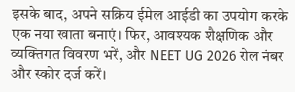इसके बाद, अपने सक्रिय ईमेल आईडी का उपयोग करके एक नया खाता बनाएं। फिर, आवश्यक शैक्षणिक और व्यक्तिगत विवरण भरें, और NEET UG 2026 रोल नंबर और स्कोर दर्ज करें।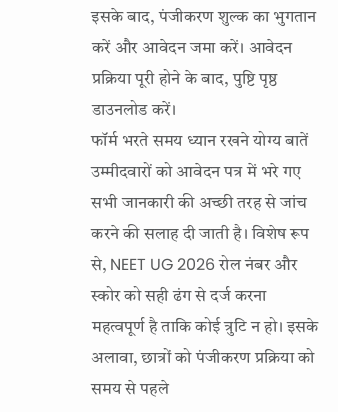इसके बाद, पंजीकरण शुल्क का भुगतान करें और आवेदन जमा करें। आवेदन प्रक्रिया पूरी होने के बाद, पुष्टि पृष्ठ डाउनलोड करें।
फॉर्म भरते समय ध्यान रखने योग्य बातें
उम्मीदवारों को आवेदन पत्र में भरे गए सभी जानकारी की अच्छी तरह से जांच करने की सलाह दी जाती है। विशेष रूप से, NEET UG 2026 रोल नंबर और स्कोर को सही ढंग से दर्ज करना महत्वपूर्ण है ताकि कोई त्रुटि न हो। इसके अलावा, छात्रों को पंजीकरण प्रक्रिया को समय से पहले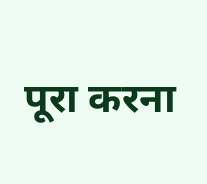पूरा करना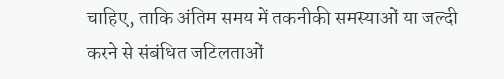चाहिए, ताकि अंतिम समय में तकनीकी समस्याओं या जल्दी करने से संबंधित जटिलताओं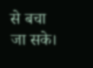से बचा जा सके।